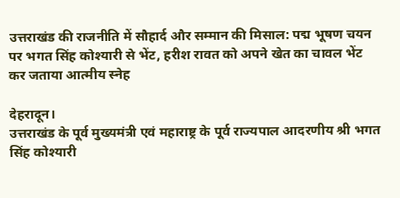उत्तराखंड की राजनीति में सौहार्द और सम्मान की मिसाल: पद्म भूषण चयन पर भगत सिंह कोश्यारी से भेंट, हरीश रावत को अपने खेत का चावल भेंट कर जताया आत्मीय स्नेह

देहरादून।
उत्तराखंड के पूर्व मुख्यमंत्री एवं महाराष्ट्र के पूर्व राज्यपाल आदरणीय श्री भगत सिंह कोश्यारी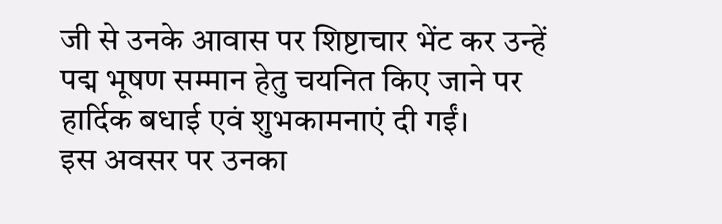जी से उनके आवास पर शिष्टाचार भेंट कर उन्हें पद्म भूषण सम्मान हेतु चयनित किए जाने पर हार्दिक बधाई एवं शुभकामनाएं दी गईं।
इस अवसर पर उनका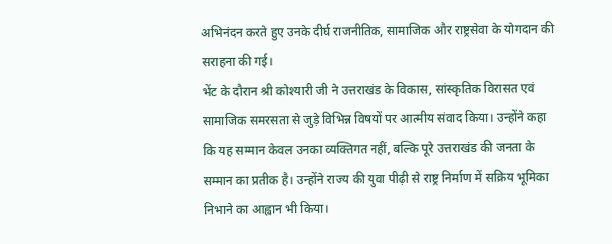अभिनंदन करते हुए उनके दीर्घ राजनीतिक, सामाजिक और राष्ट्रसेवा के योगदान की सराहना की गई।
भेंट के दौरान श्री कोश्यारी जी ने उत्तराखंड के विकास, सांस्कृतिक विरासत एवं सामाजिक समरसता से जुड़े विभिन्न विषयों पर आत्मीय संवाद किया। उन्होंने कहा कि यह सम्मान केवल उनका व्यक्तिगत नहीं, बल्कि पूरे उत्तराखंड की जनता के सम्मान का प्रतीक है। उन्होंने राज्य की युवा पीढ़ी से राष्ट्र निर्माण में सक्रिय भूमिका निभाने का आह्वान भी किया।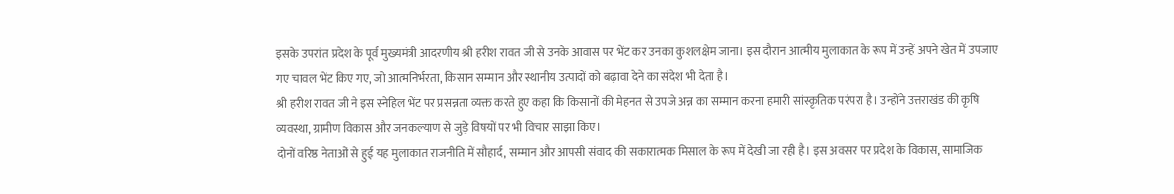इसके उपरांत प्रदेश के पूर्व मुख्यमंत्री आदरणीय श्री हरीश रावत जी से उनके आवास पर भेंट कर उनका कुशलक्षेम जाना। इस दौरान आत्मीय मुलाकात के रूप में उन्हें अपने खेत में उपजाए गए चावल भेंट किए गए, जो आत्मनिर्भरता, किसान सम्मान और स्थानीय उत्पादों को बढ़ावा देने का संदेश भी देता है।
श्री हरीश रावत जी ने इस स्नेहिल भेंट पर प्रसन्नता व्यक्त करते हुए कहा कि किसानों की मेहनत से उपजे अन्न का सम्मान करना हमारी सांस्कृतिक परंपरा है। उन्होंने उत्तराखंड की कृषि व्यवस्था, ग्रामीण विकास और जनकल्याण से जुड़े विषयों पर भी विचार साझा किए।
दोनों वरिष्ठ नेताओं से हुई यह मुलाकात राजनीति में सौहार्द, सम्मान और आपसी संवाद की सकारात्मक मिसाल के रूप में देखी जा रही है। इस अवसर पर प्रदेश के विकास, सामाजिक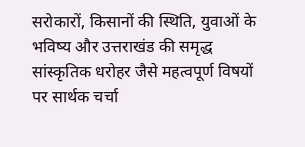सरोकारों, किसानों की स्थिति, युवाओं के भविष्य और उत्तराखंड की समृद्ध सांस्कृतिक धरोहर जैसे महत्वपूर्ण विषयों पर सार्थक चर्चा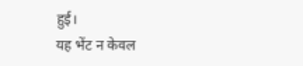हुई।
यह भेंट न केवल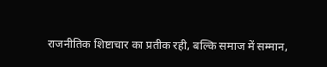राजनीतिक शिष्टाचार का प्रतीक रही, बल्कि समाज में सम्मान,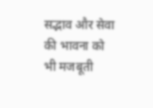सद्भाव और सेवा की भावना को भी मजबूती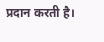प्रदान करती है।